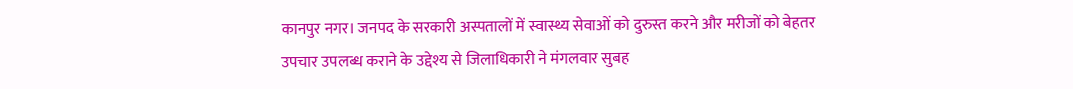कानपुर नगर। जनपद के सरकारी अस्पतालों में स्वास्थ्य सेवाओं को दुरुस्त करने और मरीजों को बेहतर उपचार उपलब्ध कराने के उद्देश्य से जिलाधिकारी ने मंगलवार सुबह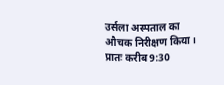उर्सला अस्पताल का औचक निरीक्षण किया। प्रातः करीब 9:30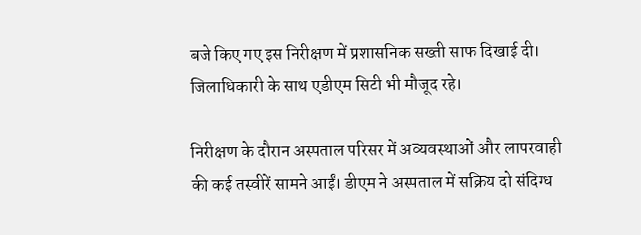बजे किए गए इस निरीक्षण में प्रशासनिक सख्ती साफ दिखाई दी। जिलाधिकारी के साथ एडीएम सिटी भी मौजूद रहे।

निरीक्षण के दौरान अस्पताल परिसर में अव्यवस्थाओं और लापरवाही की कई तस्वीरें सामने आईं। डीएम ने अस्पताल में सक्रिय दो संदिग्ध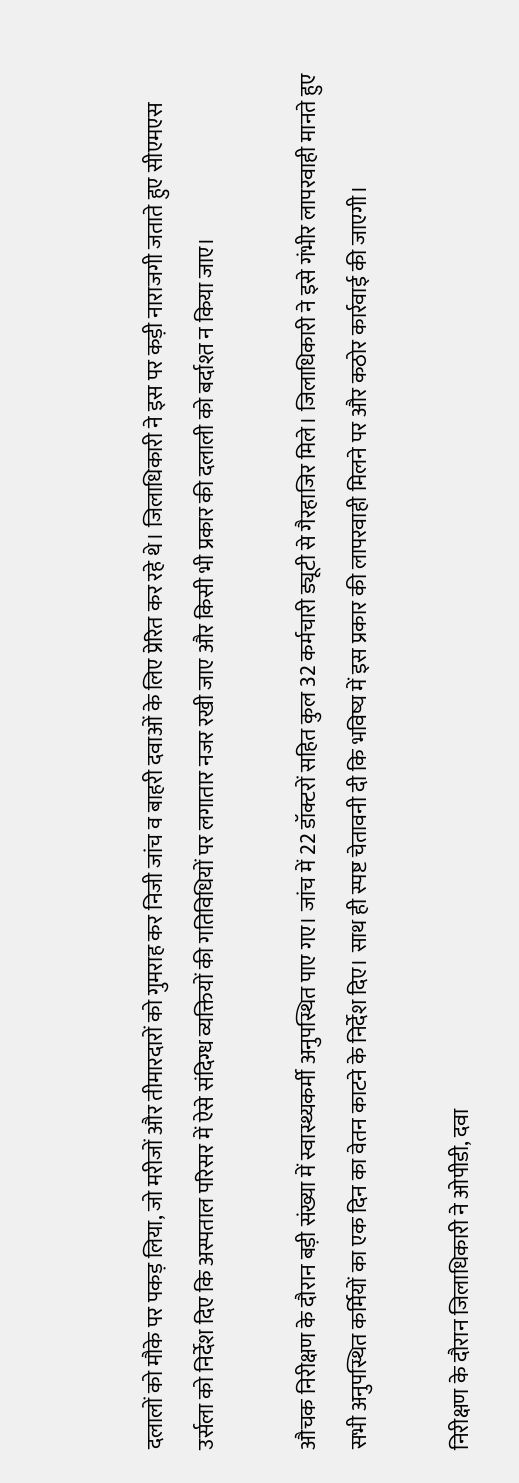दलालों को मौके पर पकड़ लिया, जो मरीजों और तीमारदारों को गुमराह कर निजी जांच व बाहरी दवाओं के लिए प्रेरित कर रहे थे। जिलाधिकारी ने इस पर कड़ी नाराजगी जताते हुए सीएमएस उर्सला को निर्देश दिए कि अस्पताल परिसर में ऐसे संदिग्ध व्यक्तियों की गतिविधियों पर लगातार नजर रखी जाए और किसी भी प्रकार की दलाली को बर्दाश्त न किया जाए।

औचक निरीक्षण के दौरान बड़ी संख्या में स्वास्थ्यकर्मी अनुपस्थित पाए गए। जांच में 22 डॉक्टरों सहित कुल 32 कर्मचारी ड्यूटी से गैरहाजिर मिले। जिलाधिकारी ने इसे गंभीर लापरवाही मानते हुए सभी अनुपस्थित कर्मियों का एक दिन का वेतन काटने के निर्देश दिए। साथ ही स्पष्ट चेतावनी दी कि भविष्य में इस प्रकार की लापरवाही मिलने पर और कठोर कार्रवाई की जाएगी।

निरीक्षण के दौरान जिलाधिकारी ने ओपीडी, दवा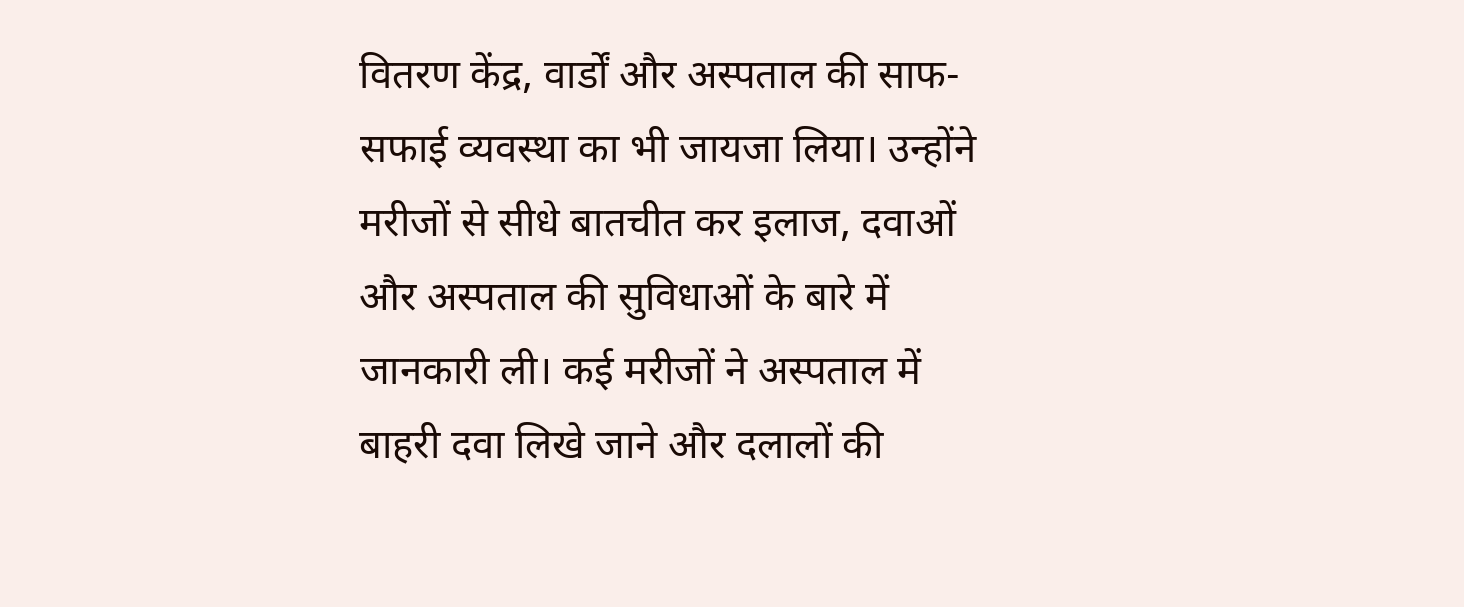वितरण केंद्र, वार्डों और अस्पताल की साफ-सफाई व्यवस्था का भी जायजा लिया। उन्होंने मरीजों से सीधे बातचीत कर इलाज, दवाओं और अस्पताल की सुविधाओं के बारे में जानकारी ली। कई मरीजों ने अस्पताल में बाहरी दवा लिखे जाने और दलालों की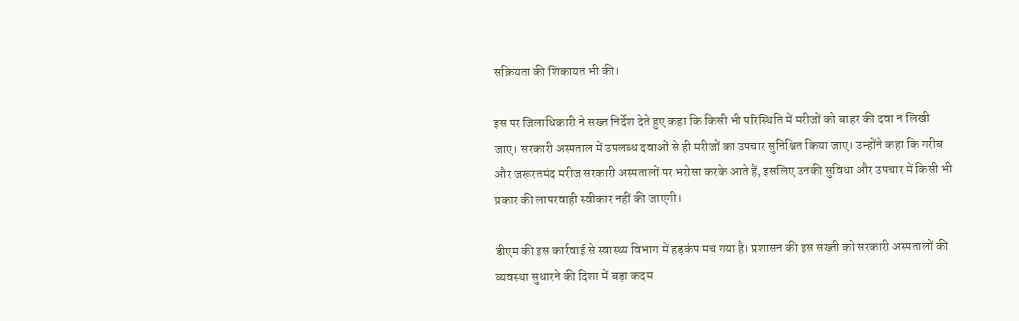सक्रियता की शिकायत भी की।

इस पर जिलाधिकारी ने सख्त निर्देश देते हुए कहा कि किसी भी परिस्थिति में मरीजों को बाहर की दवा न लिखी जाए। सरकारी अस्पताल में उपलब्ध दवाओं से ही मरीजों का उपचार सुनिश्चित किया जाए। उन्होंने कहा कि गरीब और जरूरतमंद मरीज सरकारी अस्पतालों पर भरोसा करके आते हैं, इसलिए उनकी सुविधा और उपचार में किसी भी प्रकार की लापरवाही स्वीकार नहीं की जाएगी।

डीएम की इस कार्रवाई से स्वास्थ्य विभाग में हड़कंप मच गया है। प्रशासन की इस सख्ती को सरकारी अस्पतालों की व्यवस्था सुधारने की दिशा में बड़ा कदम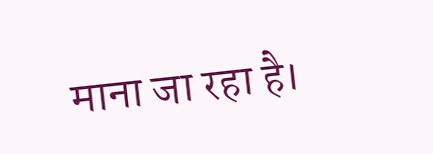माना जा रहा है।